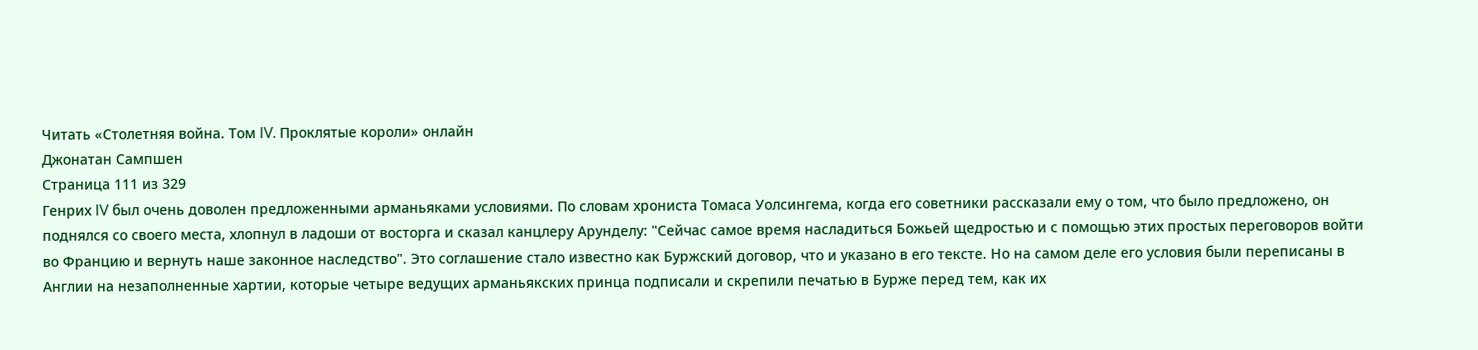Читать «Столетняя война. Том IV. Проклятые короли» онлайн
Джонатан Сампшен
Страница 111 из 329
Генрих IV был очень доволен предложенными арманьяками условиями. По словам хрониста Томаса Уолсингема, когда его советники рассказали ему о том, что было предложено, он поднялся со своего места, хлопнул в ладоши от восторга и сказал канцлеру Арунделу: "Сейчас самое время насладиться Божьей щедростью и с помощью этих простых переговоров войти во Францию и вернуть наше законное наследство". Это соглашение стало известно как Буржский договор, что и указано в его тексте. Но на самом деле его условия были переписаны в Англии на незаполненные хартии, которые четыре ведущих арманьякских принца подписали и скрепили печатью в Бурже перед тем, как их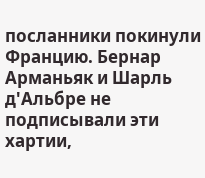посланники покинули Францию. Бернар Арманьяк и Шарль д'Альбре не подписывали эти хартии,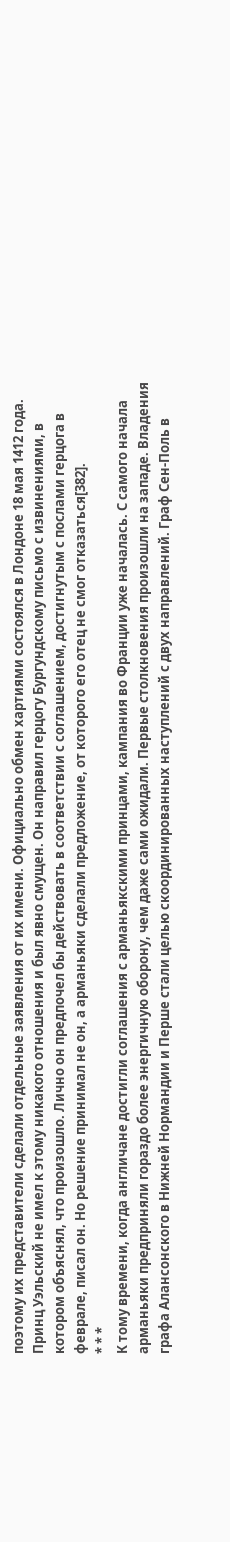поэтому их представители сделали отдельные заявления от их имени. Официально обмен хартиями состоялся в Лондоне 18 мая 1412 года. Принц Уэльский не имел к этому никакого отношения и был явно смущен. Он направил герцогу Бургундскому письмо с извинениями, в котором объяснял, что произошло. Лично он предпочел бы действовать в соответствии с соглашением, достигнутым с послами герцога в феврале, писал он. Но решение принимал не он, а арманьяки сделали предложение, от которого его отец не смог отказаться[382].
* * *
К тому времени, когда англичане достигли соглашения с арманьякскими принцами, кампания во Франции уже началась. С самого начала арманьяки предприняли гораздо более энергичную оборону, чем даже сами ожидали. Первые столкновения произошли на западе. Владения графа Алансонского в Нижней Нормандии и Перше стали целью скоординированных наступлений с двух направлений. Граф Сен-Поль в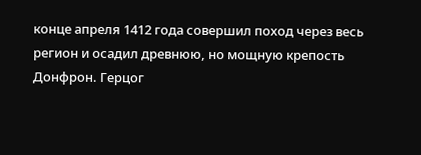конце апреля 1412 года совершил поход через весь регион и осадил древнюю, но мощную крепость Донфрон. Герцог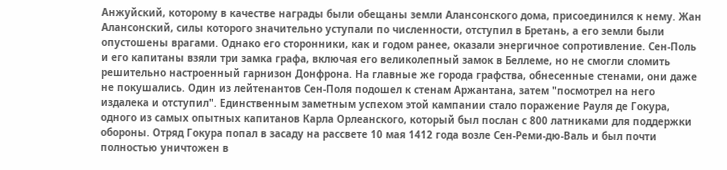Анжуйский, которому в качестве награды были обещаны земли Алансонского дома, присоединился к нему. Жан Алансонский, силы которого значительно уступали по численности, отступил в Бретань, а его земли были опустошены врагами. Однако его сторонники, как и годом ранее, оказали энергичное сопротивление. Сен-Поль и его капитаны взяли три замка графа, включая его великолепный замок в Беллеме, но не смогли сломить решительно настроенный гарнизон Донфрона. На главные же города графства, обнесенные стенами, они даже не покушались. Один из лейтенантов Сен-Поля подошел к стенам Аржантана, затем "посмотрел на него издалека и отступил". Единственным заметным успехом этой кампании стало поражение Рауля де Гокура, одного из самых опытных капитанов Карла Орлеанского, который был послан с 800 латниками для поддержки обороны. Отряд Гокура попал в засаду на рассвете 10 мая 1412 года возле Сен-Реми-дю-Валь и был почти полностью уничтожен в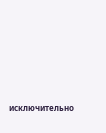исключительно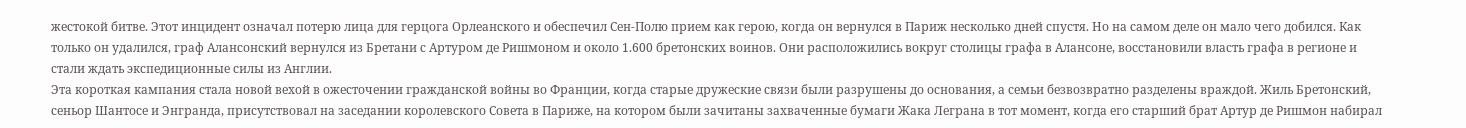жестокой битве. Этот инцидент означал потерю лица для герцога Орлеанского и обеспечил Сен-Полю прием как герою, когда он вернулся в Париж несколько дней спустя. Но на самом деле он мало чего добился. Как только он удалился, граф Алансонский вернулся из Бретани с Артуром де Ришмоном и около 1.600 бретонских воинов. Они расположились вокруг столицы графа в Алансоне, восстановили власть графа в регионе и стали ждать экспедиционные силы из Англии.
Эта короткая кампания стала новой вехой в ожесточении гражданской войны во Франции, когда старые дружеские связи были разрушены до основания, а семьи безвозвратно разделены враждой. Жиль Бретонский, сеньор Шантосе и Энгранда, присутствовал на заседании королевского Совета в Париже, на котором были зачитаны захваченные бумаги Жака Леграна в тот момент, когда его старший брат Артур де Ришмон набирал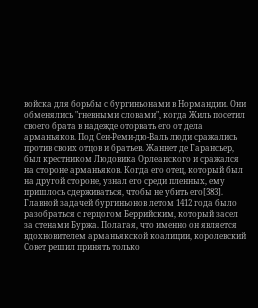войска для борьбы с бургиньонами в Нормандии. Они обменялись "гневными словами", когда Жиль посетил своего брата в надежде оторвать его от дела арманьяков. Под Сен-Реми-дю-Валь люди сражались против своих отцов и братьев. Жаннет де Гарансьер, был крестником Людовика Орлеанского и сражался на стороне арманьяков. Когда его отец, который был на другой стороне, узнал его среди пленных, ему пришлось сдерживаться, чтобы не убить его[383].
Главной задачей бургиньонов летом 1412 года было разобраться с герцогом Беррийским, который засел за стенами Буржа. Полагая, что именно он является вдохновителем арманьякской коалиции, королевский Совет решил принять только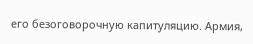его безоговорочную капитуляцию. Армия,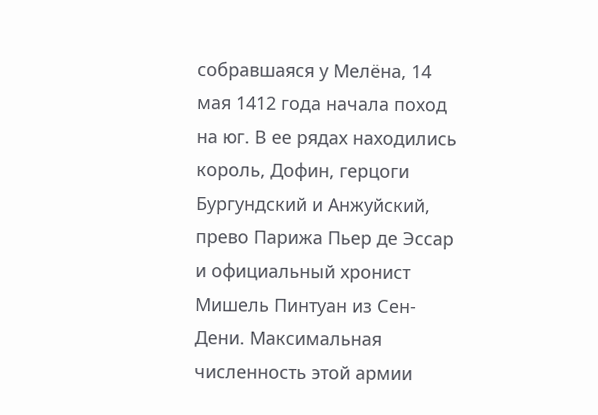собравшаяся у Мелёна, 14 мая 1412 года начала поход на юг. В ее рядах находились король, Дофин, герцоги Бургундский и Анжуйский, прево Парижа Пьер де Эссар и официальный хронист Мишель Пинтуан из Сен-Дени. Максимальная численность этой армии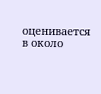оценивается в около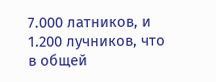7.000 латников, и 1.200 лучников, что в общей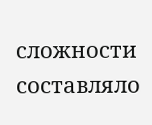сложности составляло